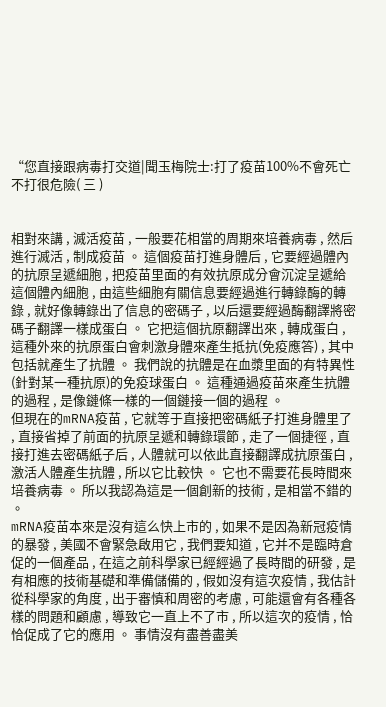“您直接跟病毒打交道|聞玉梅院士:打了疫苗100%不會死亡 不打很危險( 三 )


相對來講 , 滅活疫苗 , 一般要花相當的周期來培養病毒 , 然后進行滅活 , 制成疫苗 。 這個疫苗打進身體后 , 它要經過體內的抗原呈遞細胞 , 把疫苗里面的有效抗原成分會沉淀呈遞給這個體內細胞 , 由這些細胞有關信息要經過進行轉錄酶的轉錄 , 就好像轉錄出了信息的密碼子 , 以后還要經過酶翻譯將密碼子翻譯一樣成蛋白 。 它把這個抗原翻譯出來 , 轉成蛋白 , 這種外來的抗原蛋白會刺激身體來產生抵抗(免疫應答) , 其中包括就產生了抗體 。 我們說的抗體是在血漿里面的有特異性(針對某一種抗原)的免疫球蛋白 。 這種通過疫苗來產生抗體的過程 , 是像鏈條一樣的一個鏈接一個的過程 。
但現在的mRNA疫苗 , 它就等于直接把密碼紙子打進身體里了 , 直接省掉了前面的抗原呈遞和轉錄環節 , 走了一個捷徑 , 直接打進去密碼紙子后 , 人體就可以依此直接翻譯成抗原蛋白 , 激活人體產生抗體 , 所以它比較快 。 它也不需要花長時間來培養病毒 。 所以我認為這是一個創新的技術 , 是相當不錯的 。
mRNA疫苗本來是沒有這么快上市的 , 如果不是因為新冠疫情的暴發 , 美國不會緊急啟用它 , 我們要知道 , 它并不是臨時倉促的一個產品 , 在這之前科學家已經經過了長時間的研發 , 是有相應的技術基礎和準備儲備的 , 假如沒有這次疫情 , 我估計從科學家的角度 , 出于審慎和周密的考慮 , 可能還會有各種各樣的問題和顧慮 , 導致它一直上不了市 , 所以這次的疫情 , 恰恰促成了它的應用 。 事情沒有盡善盡美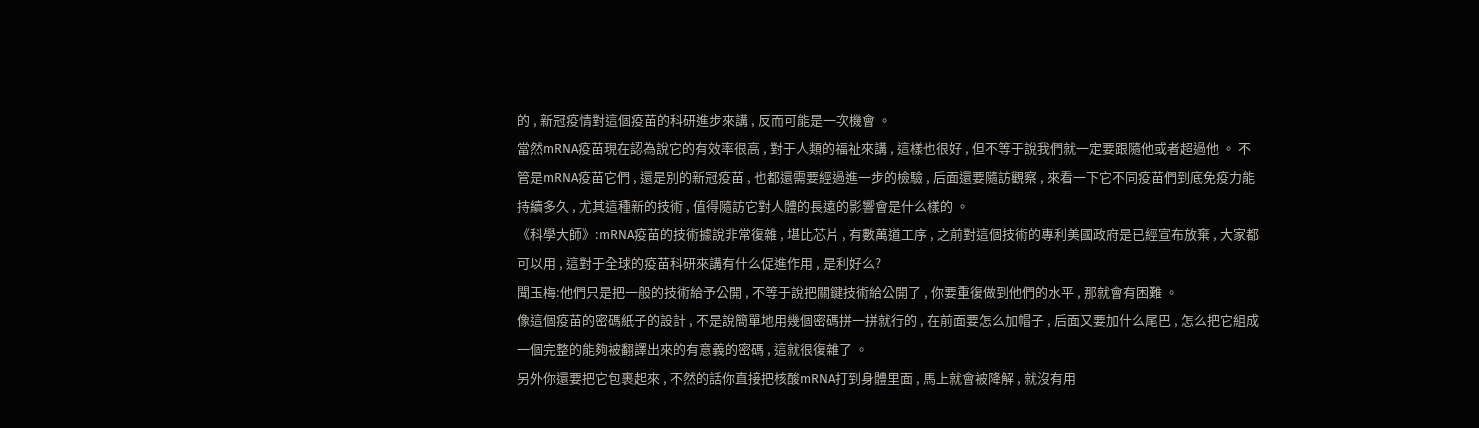的 , 新冠疫情對這個疫苗的科研進步來講 , 反而可能是一次機會 。
當然mRNA疫苗現在認為說它的有效率很高 , 對于人類的福祉來講 , 這樣也很好 , 但不等于說我們就一定要跟隨他或者超過他 。 不管是mRNA疫苗它們 , 還是別的新冠疫苗 , 也都還需要經過進一步的檢驗 , 后面還要隨訪觀察 , 來看一下它不同疫苗們到底免疫力能持續多久 , 尤其這種新的技術 , 值得隨訪它對人體的長遠的影響會是什么樣的 。
《科學大師》:mRNA疫苗的技術據說非常復雜 , 堪比芯片 , 有數萬道工序 , 之前對這個技術的專利美國政府是已經宣布放棄 , 大家都可以用 , 這對于全球的疫苗科研來講有什么促進作用 , 是利好么?
聞玉梅:他們只是把一般的技術給予公開 , 不等于說把關鍵技術給公開了 , 你要重復做到他們的水平 , 那就會有困難 。
像這個疫苗的密碼紙子的設計 , 不是說簡單地用幾個密碼拼一拼就行的 , 在前面要怎么加帽子 , 后面又要加什么尾巴 , 怎么把它組成一個完整的能夠被翻譯出來的有意義的密碼 , 這就很復雜了 。
另外你還要把它包裹起來 , 不然的話你直接把核酸mRNA打到身體里面 , 馬上就會被降解 , 就沒有用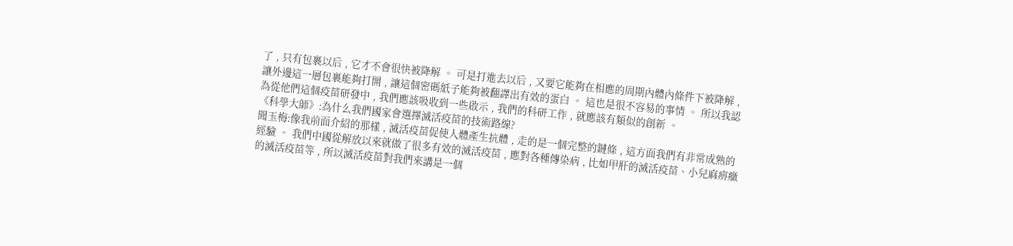了 , 只有包裹以后 , 它才不會很快被降解 。 可是打進去以后 , 又要它能夠在相應的周期內體內條件下被降解 , 讓外邊這一層包裹能夠打開 , 讓這個密碼紙子能夠被翻譯出有效的蛋白 。 這也是很不容易的事情 。 所以我認為從他們這個疫苗研發中 , 我們應該吸收到一些啟示 , 我們的科研工作 , 就應該有類似的創新 。
《科學大師》:為什么我們國家會選擇滅活疫苗的技術路線?
聞玉梅:像我前面介紹的那樣 , 滅活疫苗促使人體產生抗體 , 走的是一個完整的鏈條 , 這方面我們有非常成熟的經驗 。 我們中國從解放以來就做了很多有效的滅活疫苗 , 應對各種傳染病 , 比如甲肝的滅活疫苗、小兒麻痹癥的滅活疫苗等 , 所以滅活疫苗對我們來講是一個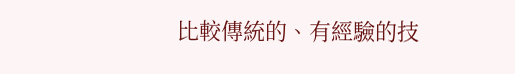比較傳統的、有經驗的技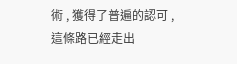術 , 獲得了普遍的認可 , 這條路已經走出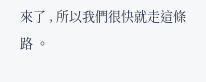來了 , 所以我們很快就走這條路 。